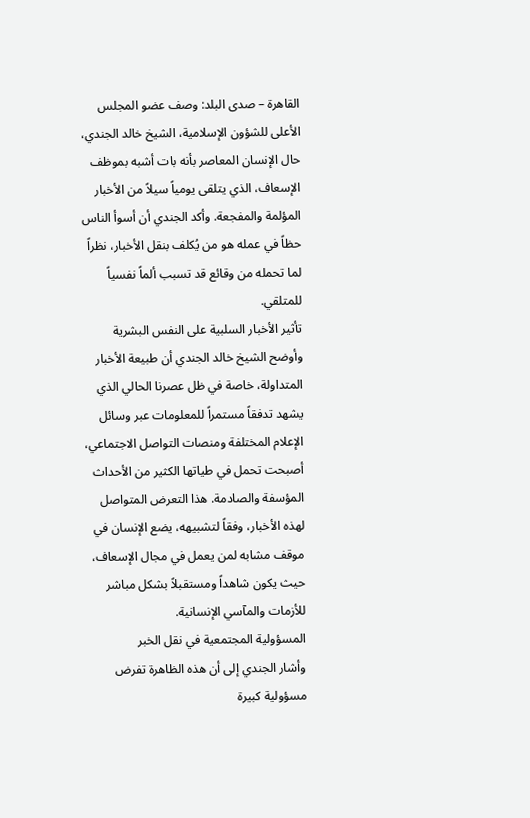القاهرة – صدى البلد: وصف عضو المجلس الأعلى للشؤون الإسلامية، الشيخ خالد الجندي، حال الإنسان المعاصر بأنه بات أشبه بموظف الإسعاف، الذي يتلقى يومياً سيلاً من الأخبار المؤلمة والمفجعة. وأكد الجندي أن أسوأ الناس حظاً في عمله هو من يُكلف بنقل الأخبار، نظراً لما تحمله من وقائع قد تسبب ألماً نفسياً للمتلقي.
تأثير الأخبار السلبية على النفس البشرية
وأوضح الشيخ خالد الجندي أن طبيعة الأخبار المتداولة، خاصة في ظل عصرنا الحالي الذي يشهد تدفقاً مستمراً للمعلومات عبر وسائل الإعلام المختلفة ومنصات التواصل الاجتماعي، أصبحت تحمل في طياتها الكثير من الأحداث المؤسفة والصادمة. هذا التعرض المتواصل لهذه الأخبار، وفقاً لتشبيهه، يضع الإنسان في موقف مشابه لمن يعمل في مجال الإسعاف، حيث يكون شاهداً ومستقبلاً بشكل مباشر للأزمات والمآسي الإنسانية.
المسؤولية المجتمعية في نقل الخبر
وأشار الجندي إلى أن هذه الظاهرة تفرض مسؤولية كبيرة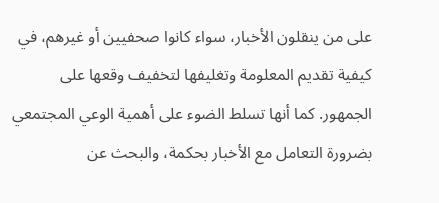على من ينقلون الأخبار، سواء كانوا صحفيين أو غيرهم، في كيفية تقديم المعلومة وتغليفها لتخفيف وقعها على الجمهور. كما أنها تسلط الضوء على أهمية الوعي المجتمعي بضرورة التعامل مع الأخبار بحكمة، والبحث عن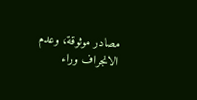مصادر موثوقة، وعدم الانجراف وراء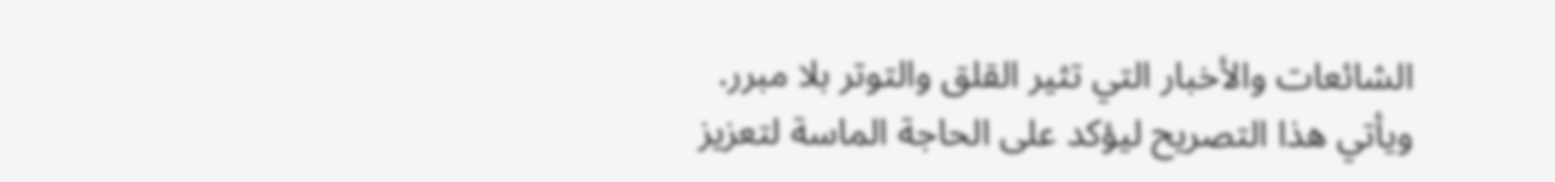الشائعات والأخبار التي تثير القلق والتوتر بلا مبرر.
ويأتي هذا التصريح ليؤكد على الحاجة الماسة لتعزيز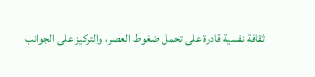ثقافة نفسية قادرة على تحمل ضغوط العصر، والتركيز على الجوانب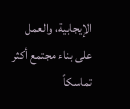الإيجابية، والعمل على بناء مجتمع أكثر تماسكاً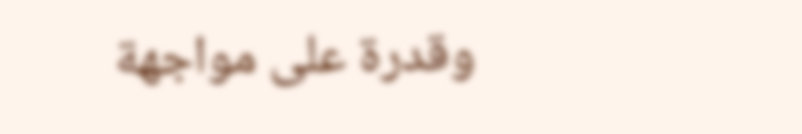وقدرة على مواجهة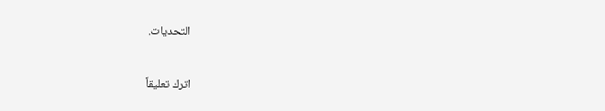التحديات.

اترك تعليقاً